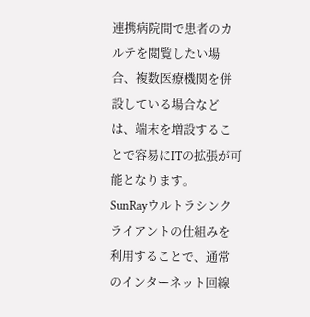連携病院間で患者のカルテを閲覧したい場合、複数医療機関を併設している場合などは、端末を増設することで容易にITの拡張が可能となります。
SunRayウルトラシンクライアントの仕組みを利用することで、通常のインターネット回線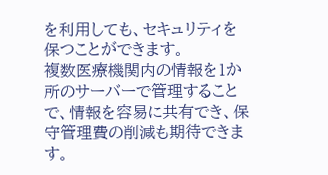を利用しても、セキュリティを保つことができます。
複数医療機関内の情報を1か所のサーバーで管理することで、情報を容易に共有でき、保守管理費の削減も期待できます。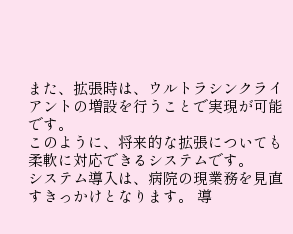また、拡張時は、ウルトラシンクライアントの増設を行うことで実現が可能です。
このように、将来的な拡張についても柔軟に対応できるシステムです。
システム導入は、病院の現業務を見直すきっかけとなります。 導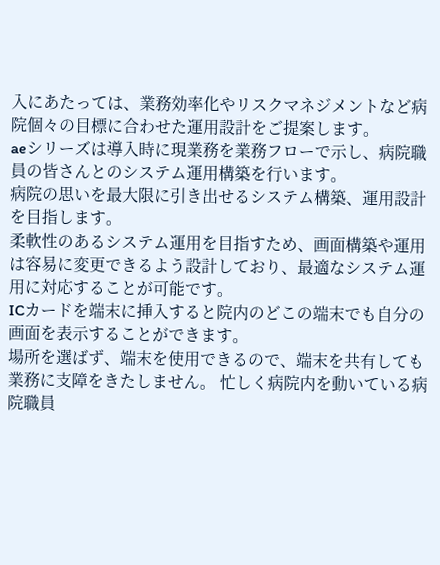入にあたっては、業務効率化やリスクマネジメントなど病院個々の目標に合わせた運用設計をご提案します。
aeシリーズは導入時に現業務を業務フローで示し、病院職員の皆さんとのシステム運用構築を行います。
病院の思いを最大限に引き出せるシステム構築、運用設計を目指します。
柔軟性のあるシステム運用を目指すため、画面構築や運用は容易に変更できるよう設計しており、最適なシステム運用に対応することが可能です。
ICカードを端末に挿入すると院内のどこの端末でも自分の画面を表示することができます。
場所を選ばず、端末を使用できるので、端末を共有しても業務に支障をきたしません。 忙しく病院内を動いている病院職員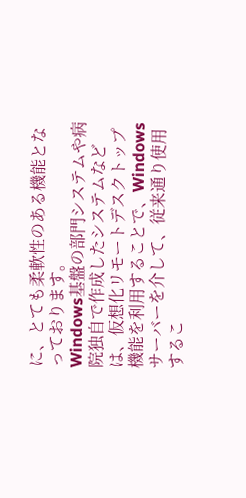に、とても柔軟性のある機能となっております。
Windows基盤の部門システムや病院独自で作成したシステムなどは、仮想化リモートデスクトップ機能を利用することで、Windowsサーバーを介して、従来通り使用するこ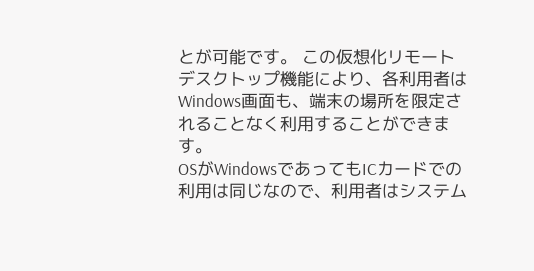とが可能です。 この仮想化リモートデスクトップ機能により、各利用者はWindows画面も、端末の場所を限定されることなく利用することができます。
OSがWindowsであってもICカードでの利用は同じなので、利用者はシステム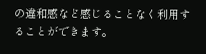の違和感など感じることなく利用することができます。